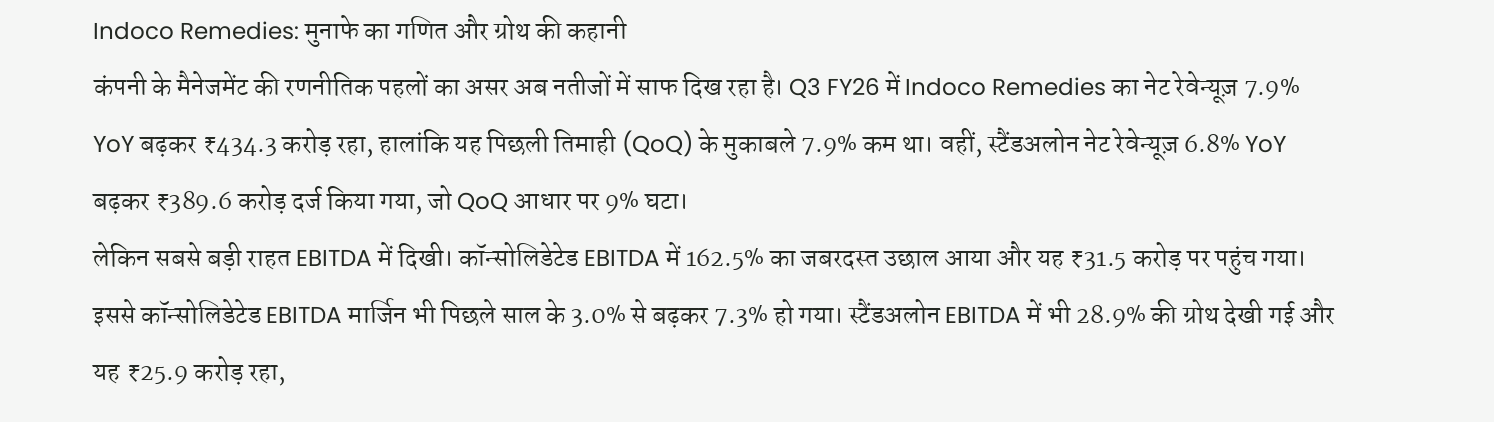Indoco Remedies: मुनाफे का गणित और ग्रोथ की कहानी
कंपनी के मैनेजमेंट की रणनीतिक पहलों का असर अब नतीजों में साफ दिख रहा है। Q3 FY26 में Indoco Remedies का नेट रेवेन्यूज़ 7.9% YoY बढ़कर ₹434.3 करोड़ रहा, हालांकि यह पिछली तिमाही (QoQ) के मुकाबले 7.9% कम था। वहीं, स्टैंडअलोन नेट रेवेन्यूज़ 6.8% YoY बढ़कर ₹389.6 करोड़ दर्ज किया गया, जो QoQ आधार पर 9% घटा।
लेकिन सबसे बड़ी राहत EBITDA में दिखी। कॉन्सोलिडेटेड EBITDA में 162.5% का जबरदस्त उछाल आया और यह ₹31.5 करोड़ पर पहुंच गया। इससे कॉन्सोलिडेटेड EBITDA मार्जिन भी पिछले साल के 3.0% से बढ़कर 7.3% हो गया। स्टैंडअलोन EBITDA में भी 28.9% की ग्रोथ देखी गई और यह ₹25.9 करोड़ रहा,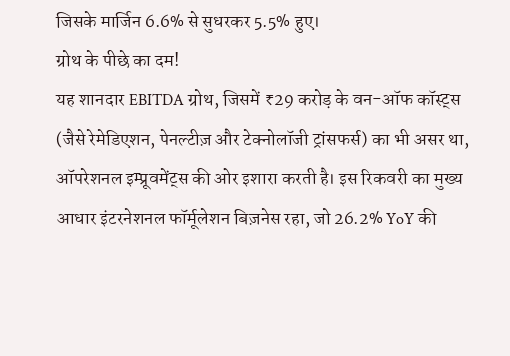जिसके मार्जिन 6.6% से सुधरकर 5.5% हुए।
ग्रोथ के पीछे का दम!
यह शानदार EBITDA ग्रोथ, जिसमें ₹29 करोड़ के वन-ऑफ कॉस्ट्स (जैसे रेमेडिएशन, पेनल्टीज़ और टेक्नोलॉजी ट्रांसफर्स) का भी असर था, ऑपरेशनल इम्प्रूवमेंट्स की ओर इशारा करती है। इस रिकवरी का मुख्य आधार इंटरनेशनल फॉर्मूलेशन बिज़नेस रहा, जो 26.2% YoY की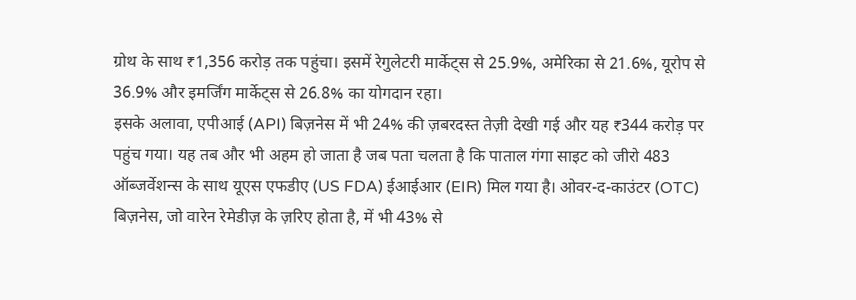ग्रोथ के साथ ₹1,356 करोड़ तक पहुंचा। इसमें रेगुलेटरी मार्केट्स से 25.9%, अमेरिका से 21.6%, यूरोप से 36.9% और इमर्जिंग मार्केट्स से 26.8% का योगदान रहा।
इसके अलावा, एपीआई (API) बिज़नेस में भी 24% की ज़बरदस्त तेज़ी देखी गई और यह ₹344 करोड़ पर पहुंच गया। यह तब और भी अहम हो जाता है जब पता चलता है कि पाताल गंगा साइट को जीरो 483 ऑब्जर्वेशन्स के साथ यूएस एफडीए (US FDA) ईआईआर (EIR) मिल गया है। ओवर-द-काउंटर (OTC) बिज़नेस, जो वारेन रेमेडीज़ के ज़रिए होता है, में भी 43% से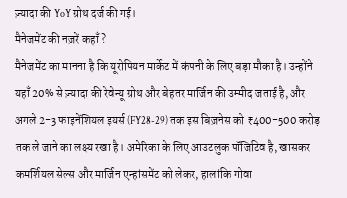ज़्यादा की YoY ग्रोथ दर्ज की गई।
मैनेजमेंट की नज़रें कहाँ?
मैनेजमेंट का मानना है कि यूरोपियन मार्केट में कंपनी के लिए बड़ा मौका है। उन्होंने यहाँ 20% से ज़्यादा की रेवेन्यू ग्रोथ और बेहतर मार्जिन की उम्मीद जताई है, और अगले 2-3 फाइनेंशियल इयर्स (FY28-29) तक इस बिज़नेस को ₹400-500 करोड़ तक ले जाने का लक्ष्य रखा है। अमेरिका के लिए आउटलुक पॉजिटिव है, खासकर कमर्शियल सेल्स और मार्जिन एन्हांसमेंट को लेकर, हालांकि गोवा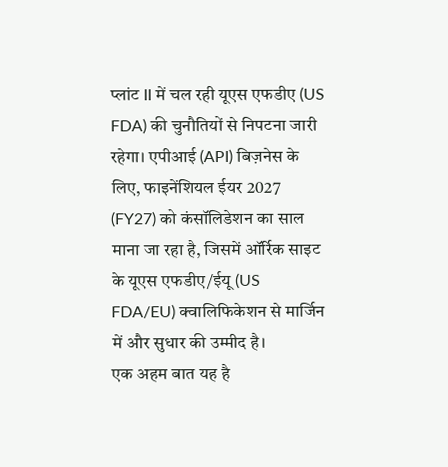प्लांट II में चल रही यूएस एफडीए (US FDA) की चुनौतियों से निपटना जारी रहेगा। एपीआई (API) बिज़नेस के लिए, फाइनेंशियल ईयर 2027 (FY27) को कंसॉलिडेशन का साल माना जा रहा है, जिसमें ऑर्रिक साइट के यूएस एफडीए/ईयू (US FDA/EU) क्वालिफिकेशन से मार्जिन में और सुधार की उम्मीद है।
एक अहम बात यह है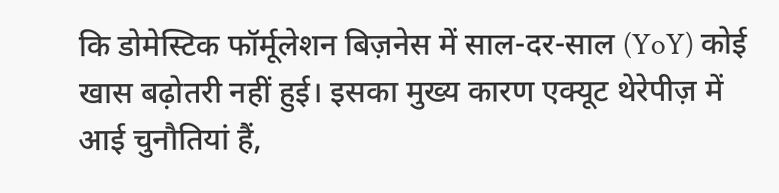कि डोमेस्टिक फॉर्मूलेशन बिज़नेस में साल-दर-साल (YoY) कोई खास बढ़ोतरी नहीं हुई। इसका मुख्य कारण एक्यूट थेरेपीज़ में आई चुनौतियां हैं,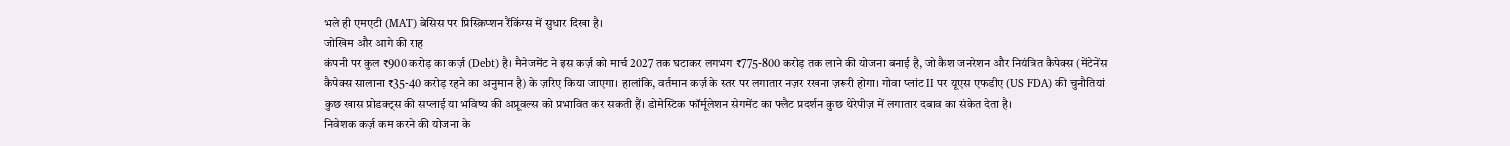भले ही एमएटी (MAT) बेसिस पर प्रिस्क्रिप्शन रैंकिंग्स में सुधार दिखा है।
जोखिम और आगे की राह
कंपनी पर कुल ₹900 करोड़ का कर्ज़ (Debt) है। मैनेजमेंट ने इस कर्ज़ को मार्च 2027 तक घटाकर लगभग ₹775-800 करोड़ तक लाने की योजना बनाई है, जो कैश जनरेशन और नियंत्रित कैपेक्स (मेंटेनेंस कैपेक्स सालाना ₹35-40 करोड़ रहने का अनुमान है) के ज़रिए किया जाएगा। हालांकि, वर्तमान कर्ज़ के स्तर पर लगातार नज़र रखना ज़रूरी होगा। गोवा प्लांट II पर यूएस एफडीए (US FDA) की चुनौतियां कुछ खास प्रोडक्ट्स की सप्लाई या भविष्य की अप्रूवल्स को प्रभावित कर सकती हैं। डोमेस्टिक फॉर्मूलेशन सेगमेंट का फ्लैट प्रदर्शन कुछ थेरेपीज़ में लगातार दबाव का संकेत देता है।
निवेशक कर्ज़ कम करने की योजना के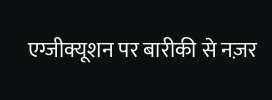एग्जीक्यूशन पर बारीकी से नज़र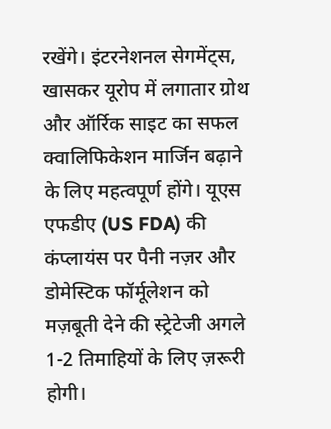रखेंगे। इंटरनेशनल सेगमेंट्स, खासकर यूरोप में लगातार ग्रोथ और ऑर्रिक साइट का सफल क्वालिफिकेशन मार्जिन बढ़ाने के लिए महत्वपूर्ण होंगे। यूएस एफडीए (US FDA) की कंप्लायंस पर पैनी नज़र और डोमेस्टिक फॉर्मूलेशन को मज़बूती देने की स्ट्रेटेजी अगले 1-2 तिमाहियों के लिए ज़रूरी होगी।